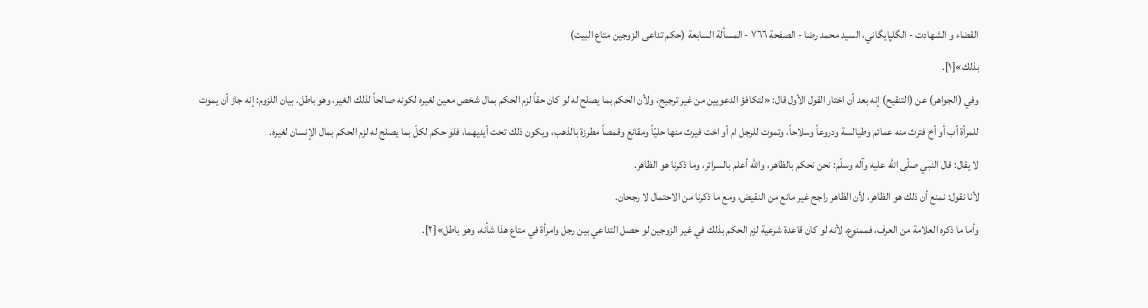القضاء و الشهادت - الگلپايگاني، السيد محمد رضا - الصفحة ٧٦٦ - المسألة السابعة (حكم تداعى الزوجين متاع البيت)
بذلك»[١].
وفي (الجواهر) عن (التنقيح) إنه بعد أن اختار القول الأول قال: «لتكافؤ الدعويين من غير ترجيح، ولأن الحكم بما يصلح له لو كان حقاً لزم الحكم بمال شخص معين لغيره لكونه صالحاً لذلك الغير، وهو باطل. بيان اللزوم: إنه جاز أن يموت للمرأة أب أو أخ فترث منه عمائم وطيالسة ودروعاً وسلاحاً، وتموت للرجل ام أو اخت فيرث منها حليّاً ومقانع وقمصاً مطرزة بالذهب، ويكون ذلك تحت أيديهما، فلو حكم لكلّ بما يصلح له لزم الحكم بمال الإنسان لغيره.
لا يقال: قال النبي صلّى اللَّه عليه وآله وسلّم: نحن نحكم بالظاهر، واللَّه أعلم بالسرائر، وما ذكرنا هو الظاهر.
لأنا نقول: نمنع أن ذلك هو الظاهر، لأن الظاهر راجح غير مانع من النقيض، ومع ما ذكرنا من الاحتمال لا رجحان.
وأما ما ذكره العلامة من العرف، فممنوع، لأنه لو كان قاعدة شرعية لزم الحكم بذلك في غير الزوجين لو حصل التداعي بين رجل وامرأة في متاع هذا شأنه، وهو باطل»[٢].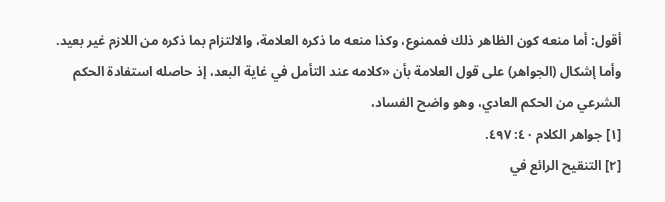أقول: أما منعه كون الظاهر ذلك فممنوع، وكذا منعه ما ذكره العلامة، والالتزام بما ذكره من اللازم غير بعيد.
وأما إشكال (الجواهر) على قول العلامة بأن «كلامه عند التأمل في غاية البعد، إذ حاصله استفادة الحكم الشرعي من الحكم العادي، وهو واضح الفساد،
[١] جواهر الكلام ٤٠: ٤٩٧.
[٢] التنقيح الرائع في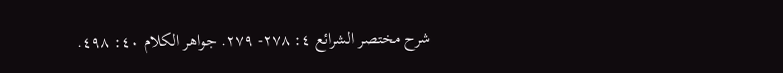شرح مختصر الشرائع ٤: ٢٧٨- ٢٧٩. جواهر الكلام ٤٠: ٤٩٨.